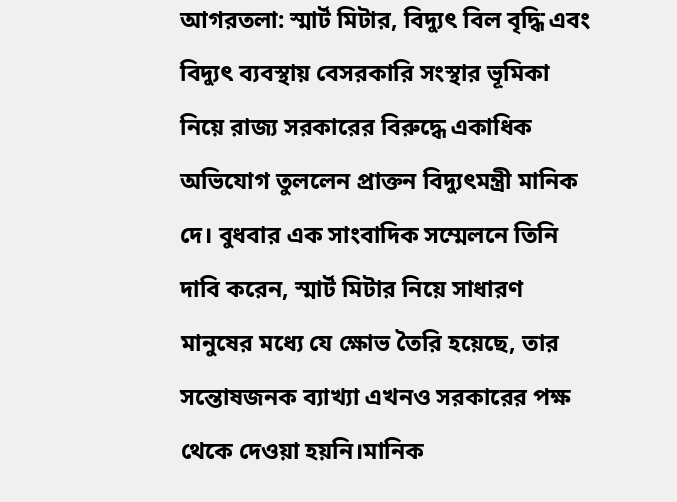আগরতলা: স্মার্ট মিটার, বিদ্যুৎ বিল বৃদ্ধি এবং বিদ্যুৎ ব্যবস্থায় বেসরকারি সংস্থার ভূমিকা নিয়ে রাজ্য সরকারের বিরুদ্ধে একাধিক অভিযোগ তুললেন প্রাক্তন বিদ্যুৎমন্ত্রী মানিক দে। বুধবার এক সাংবাদিক সম্মেলনে তিনি দাবি করেন, স্মার্ট মিটার নিয়ে সাধারণ মানুষের মধ্যে যে ক্ষোভ তৈরি হয়েছে, তার সন্তোষজনক ব্যাখ্যা এখনও সরকারের পক্ষ থেকে দেওয়া হয়নি।মানিক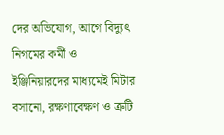দের অভিযোগ, আগে বিদ্যুৎ নিগমের কর্মী ও ইঞ্জিনিয়ারদের মাধ্যমেই মিটার বসানো, রক্ষণাবেক্ষণ ও ত্রুটি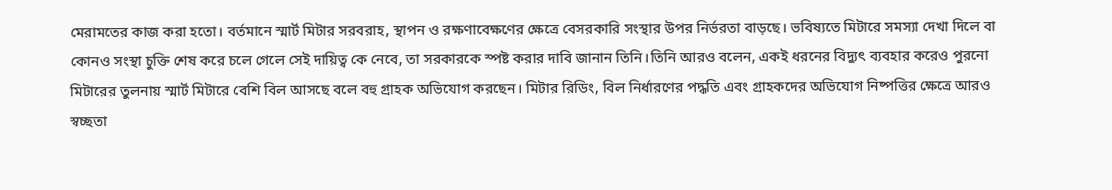মেরামতের কাজ করা হতো। বর্তমানে স্মার্ট মিটার সরবরাহ, স্থাপন ও রক্ষণাবেক্ষণের ক্ষেত্রে বেসরকারি সংস্থার উপর নির্ভরতা বাড়ছে। ভবিষ্যতে মিটারে সমস্যা দেখা দিলে বা কোনও সংস্থা চুক্তি শেষ করে চলে গেলে সেই দায়িত্ব কে নেবে, তা সরকারকে স্পষ্ট করার দাবি জানান তিনি।তিনি আরও বলেন, একই ধরনের বিদ্যুৎ ব্যবহার করেও পুরনো মিটারের তুলনায় স্মার্ট মিটারে বেশি বিল আসছে বলে বহু গ্রাহক অভিযোগ করছেন। মিটার রিডিং, বিল নির্ধারণের পদ্ধতি এবং গ্রাহকদের অভিযোগ নিষ্পত্তির ক্ষেত্রে আরও স্বচ্ছতা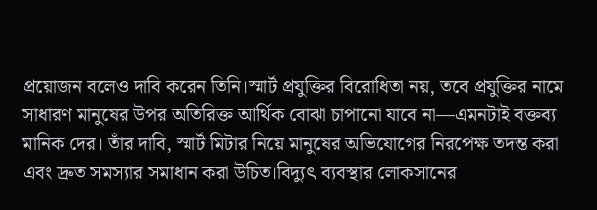প্রয়োজন বলেও দাবি করেন তিনি।স্মার্ট প্রযুক্তির বিরোধিতা নয়, তবে প্রযুক্তির নামে সাধারণ মানুষের উপর অতিরিক্ত আর্থিক বোঝা চাপানো যাবে না—এমনটাই বক্তব্য মানিক দের। তাঁর দাবি, স্মার্ট মিটার নিয়ে মানুষের অভিযোগের নিরপেক্ষ তদন্ত করা এবং দ্রুত সমস্যার সমাধান করা উচিত।বিদ্যুৎ ব্যবস্থার লোকসানের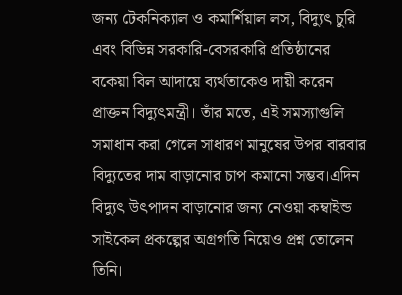জন্য টেকনিক্যাল ও কমার্শিয়াল লস, বিদ্যুৎ চুরি এবং বিভিন্ন সরকারি-বেসরকারি প্রতিষ্ঠানের বকেয়া বিল আদায়ে ব্যর্থতাকেও দায়ী করেন প্রাক্তন বিদ্যুৎমন্ত্রী। তাঁর মতে, এই সমস্যাগুলি সমাধান করা গেলে সাধারণ মানুষের উপর বারবার বিদ্যুতের দাম বাড়ানোর চাপ কমানো সম্ভব।এদিন বিদ্যুৎ উৎপাদন বাড়ানোর জন্য নেওয়া কম্বাইন্ড সাইকেল প্রকল্পের অগ্রগতি নিয়েও প্রশ্ন তোলেন তিনি।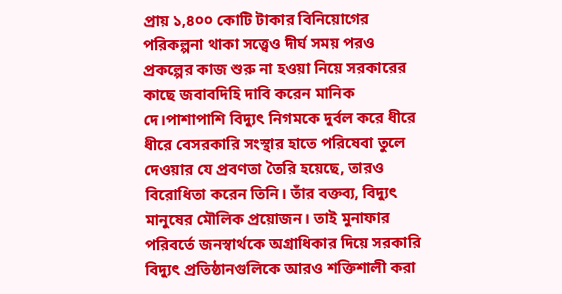প্রায় ১,৪০০ কোটি টাকার বিনিয়োগের পরিকল্পনা থাকা সত্ত্বেও দীর্ঘ সময় পরও প্রকল্পের কাজ শুরু না হওয়া নিয়ে সরকারের কাছে জবাবদিহি দাবি করেন মানিক দে।পাশাপাশি বিদ্যুৎ নিগমকে দুর্বল করে ধীরে ধীরে বেসরকারি সংস্থার হাতে পরিষেবা তুলে দেওয়ার যে প্রবণতা তৈরি হয়েছে, তারও বিরোধিতা করেন তিনি। তাঁর বক্তব্য, বিদ্যুৎ মানুষের মৌলিক প্রয়োজন। তাই মুনাফার পরিবর্তে জনস্বার্থকে অগ্রাধিকার দিয়ে সরকারি বিদ্যুৎ প্রতিষ্ঠানগুলিকে আরও শক্তিশালী করা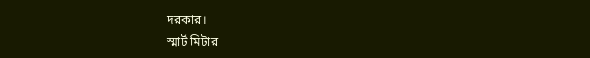দরকার।
স্মার্ট মিটার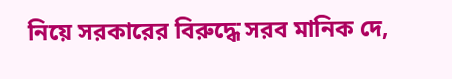নিয়ে সরকারের বিরুদ্ধে সরব মানিক দে,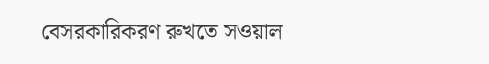বেসরকারিকরণ রুখতে সওয়াল